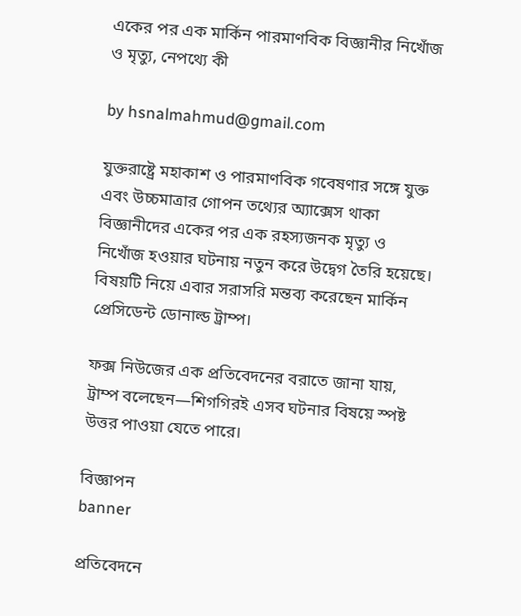একের পর এক মার্কিন পারমাণবিক বিজ্ঞানীর নিখোঁজ ও মৃত্যু, নেপথ্যে কী

by hsnalmahmud@gmail.com

যুক্তরাষ্ট্রে মহাকাশ ও পারমাণবিক গবেষণার সঙ্গে যুক্ত এবং উচ্চমাত্রার গোপন তথ্যের অ্যাক্সেস থাকা বিজ্ঞানীদের একের পর এক রহস্যজনক মৃত্যু ও নিখোঁজ হওয়ার ঘটনায় নতুন করে উদ্বেগ তৈরি হয়েছে। বিষয়টি নিয়ে এবার সরাসরি মন্তব্য করেছেন মার্কিন প্রেসিডেন্ট ডোনাল্ড ট্রাম্প।

ফক্স নিউজের এক প্রতিবেদনের বরাতে জানা যায়, ট্রাম্প বলেছেন—শিগগিরই এসব ঘটনার বিষয়ে স্পষ্ট উত্তর পাওয়া যেতে পারে।

বিজ্ঞাপন
banner

প্রতিবেদনে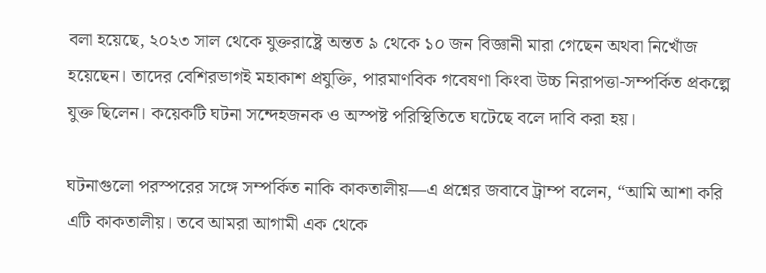বলা হয়েছে, ২০২৩ সাল থেকে যুক্তরাষ্ট্রে অন্তত ৯ থেকে ১০ জন বিজ্ঞানী মারা গেছেন অথবা নিখোঁজ হয়েছেন। তাদের বেশিরভাগই মহাকাশ প্রযুক্তি, পারমাণবিক গবেষণা কিংবা উচ্চ নিরাপত্তা-সম্পর্কিত প্রকল্পে যুক্ত ছিলেন। কয়েকটি ঘটনা সন্দেহজনক ও অস্পষ্ট পরিস্থিতিতে ঘটেছে বলে দাবি করা হয়।

ঘটনাগুলো পরস্পরের সঙ্গে সম্পর্কিত নাকি কাকতালীয়—এ প্রশ্নের জবাবে ট্রাম্প বলেন, “আমি আশা করি এটি কাকতালীয়। তবে আমরা আগামী এক থেকে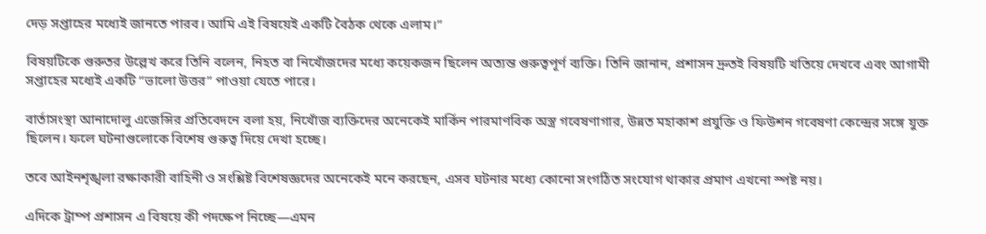দেড় সপ্তাহের মধ্যেই জানতে পারব। আমি এই বিষয়েই একটি বৈঠক থেকে এলাম।”

বিষয়টিকে গুরুতর উল্লেখ করে তিনি বলেন, নিহত বা নিখোঁজদের মধ্যে কয়েকজন ছিলেন অত্যন্ত গুরুত্বপূর্ণ ব্যক্তি। তিনি জানান, প্রশাসন দ্রুতই বিষয়টি খতিয়ে দেখবে এবং আগামী সপ্তাহের মধ্যেই একটি “ভালো উত্তর” পাওয়া যেতে পারে।

বার্তাসংস্থা আনাদোলু এজেন্সির প্রতিবেদনে বলা হয়, নিখোঁজ ব্যক্তিদের অনেকেই মার্কিন পারমাণবিক অস্ত্র গবেষণাগার, উন্নত মহাকাশ প্রযুক্তি ও ফিউশন গবেষণা কেন্দ্রের সঙ্গে যুক্ত ছিলেন। ফলে ঘটনাগুলোকে বিশেষ গুরুত্ব দিয়ে দেখা হচ্ছে।

তবে আইনশৃঙ্খলা রক্ষাকারী বাহিনী ও সংশ্লিষ্ট বিশেষজ্ঞদের অনেকেই মনে করছেন, এসব ঘটনার মধ্যে কোনো সংগঠিত সংযোগ থাকার প্রমাণ এখনো স্পষ্ট নয়।

এদিকে ট্রাম্প প্রশাসন এ বিষয়ে কী পদক্ষেপ নিচ্ছে—এমন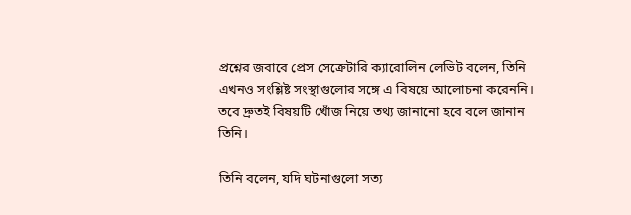প্রশ্নের জবাবে প্রেস সেক্রেটারি ক্যারোলিন লেভিট বলেন, তিনি এখনও সংশ্লিষ্ট সংস্থাগুলোর সঙ্গে এ বিষয়ে আলোচনা করেননি। তবে দ্রুতই বিষয়টি খোঁজ নিয়ে তথ্য জানানো হবে বলে জানান তিনি।

তিনি বলেন, যদি ঘটনাগুলো সত্য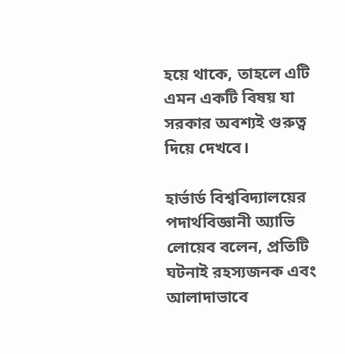হয়ে থাকে, তাহলে এটি এমন একটি বিষয় যা সরকার অবশ্যই গুরুত্ব দিয়ে দেখবে।

হার্ভার্ড বিশ্ববিদ্যালয়ের পদার্থবিজ্ঞানী অ্যাভি লোয়েব বলেন, প্রতিটি ঘটনাই রহস্যজনক এবং আলাদাভাবে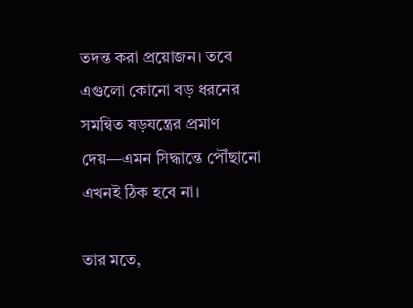তদন্ত করা প্রয়োজন। তবে এগুলো কোনো বড় ধরনের সমন্বিত ষড়যন্ত্রের প্রমাণ দেয়—এমন সিদ্ধান্তে পৌঁছানো এখনই ঠিক হবে না।

তার মতে,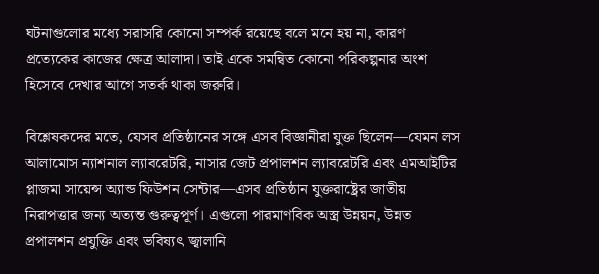ঘটনাগুলোর মধ্যে সরাসরি কোনো সম্পর্ক রয়েছে বলে মনে হয় না, কারণ প্রত্যেকের কাজের ক্ষেত্র আলাদা। তাই একে সমন্বিত কোনো পরিকল্পনার অংশ হিসেবে দেখার আগে সতর্ক থাকা জরুরি।

বিশ্লেষকদের মতে, যেসব প্রতিষ্ঠানের সঙ্গে এসব বিজ্ঞানীরা যুক্ত ছিলেন—যেমন লস আলামোস ন্যাশনাল ল্যাবরেটরি, নাসার জেট প্রপালশন ল্যাবরেটরি এবং এমআইটির প্লাজমা সায়েন্স অ্যান্ড ফিউশন সেন্টার—এসব প্রতিষ্ঠান যুক্তরাষ্ট্রের জাতীয় নিরাপত্তার জন্য অত্যন্ত গুরুত্বপূর্ণ। এগুলো পারমাণবিক অস্ত্র উন্নয়ন, উন্নত প্রপালশন প্রযুক্তি এবং ভবিষ্যৎ জ্বালানি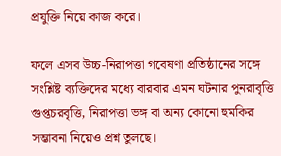প্রযুক্তি নিয়ে কাজ করে।

ফলে এসব উচ্চ-নিরাপত্তা গবেষণা প্রতিষ্ঠানের সঙ্গে সংশ্লিষ্ট ব্যক্তিদের মধ্যে বারবার এমন ঘটনার পুনরাবৃত্তি গুপ্তচরবৃত্তি, নিরাপত্তা ভঙ্গ বা অন্য কোনো হুমকির সম্ভাবনা নিয়েও প্রশ্ন তুলছে।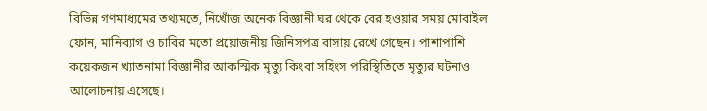বিভিন্ন গণমাধ্যমের তথ্যমতে, নিখোঁজ অনেক বিজ্ঞানী ঘর থেকে বের হওয়ার সময় মোবাইল ফোন, মানিব্যাগ ও চাবির মতো প্রয়োজনীয় জিনিসপত্র বাসায় রেখে গেছেন। পাশাপাশি কয়েকজন খ্যাতনামা বিজ্ঞানীর আকস্মিক মৃত্যু কিংবা সহিংস পরিস্থিতিতে মৃত্যুর ঘটনাও আলোচনায় এসেছে।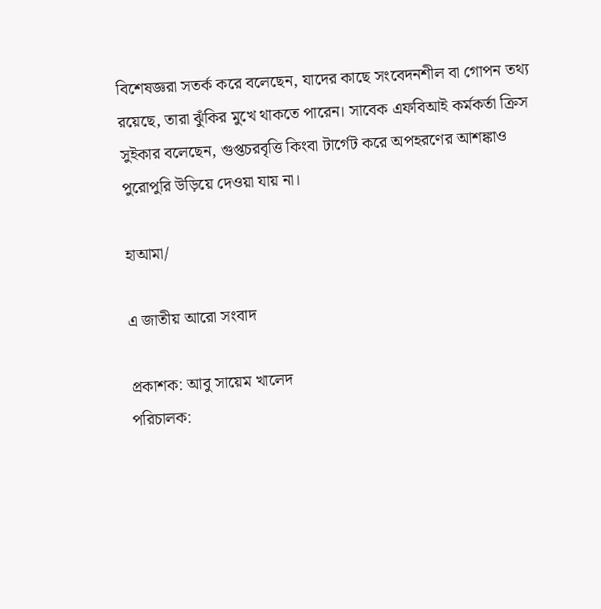বিশেষজ্ঞরা সতর্ক করে বলেছেন, যাদের কাছে সংবেদনশীল বা গোপন তথ্য রয়েছে, তারা ঝুঁকির মুখে থাকতে পারেন। সাবেক এফবিআই কর্মকর্তা ক্রিস সুইকার বলেছেন, গুপ্তচরবৃত্তি কিংবা টার্গেট করে অপহরণের আশঙ্কাও পুরোপুরি উড়িয়ে দেওয়া যায় না।

হাআমা/

এ জাতীয় আরো সংবাদ

প্রকাশক: আবু সায়েম খালেদ
পরিচালক: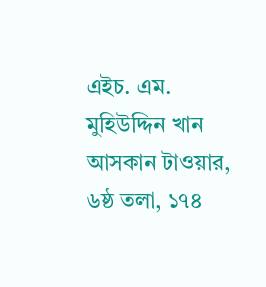এইচ. এম. মুহিউদ্দিন খান
আসকান টাওয়ার, ৬ষ্ঠ তলা, ১৭৪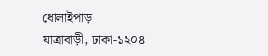ধোলাইপাড়
যাত্রাবাড়ী, ঢাকা-১২০৪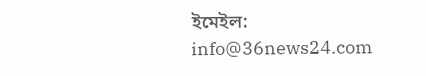ইমেইল: info@36news24.com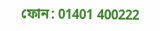ফোন: 01401 400222